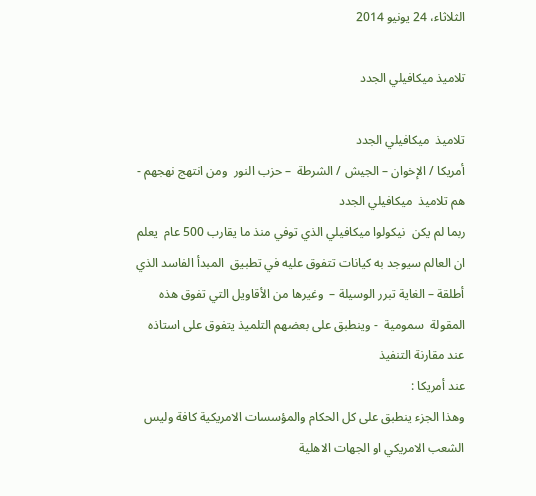الثلاثاء، 24 يونيو 2014

تلاميذ ميكافيلي الجدد

تلاميذ  ميكافيلي الجدد
أمريكا / الإخوان – الجيش / الشرطة  – حزب النور  ومن انتهج نهجهم - هم تلاميذ  ميكافيلي الجدد
ربما لم يكن  نيكولوا ميكافيلي الذي توفي منذ ما يقارب 500 عام  يعلم ان العالم سيوجد به كيانات تتفوق عليه في تطبيق  المبدأ الفاسد الذي أطلقة – الغاية تبرر الوسيلة –  وغيرها من الأقاويل التي تفوق هذه المقولة  سمومية  - وينطبق على بعضهم التلميذ يتفوق على استاذه عند مقارنة التنفيذ
عند أمريكا :
وهذا الجزء ينطبق على كل الحكام والمؤسسات الامريكية كافة وليس الشعب الامريكي او الجهات الاهلية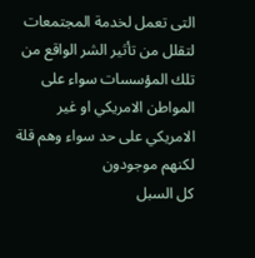التى تعمل لخدمة المجتمعات لتقلل من تأثير الشر الواقع من تلك المؤسسات سواء على المواطن الامريكي او غير الامريكي على حد سواء وهم قلة لكنهم موجودون
كل السبل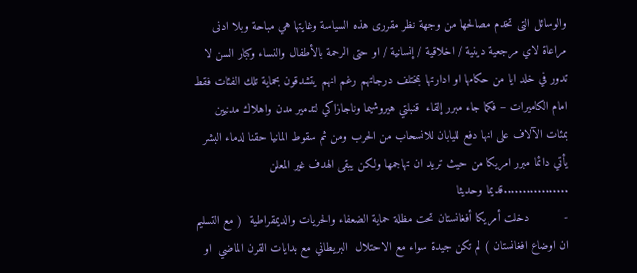والوسائل التى تخدم مصالحها من وجهة نظر مقررى هذه السياسة وغايتها هي مباحة وبلا ادنى مراعاة لاي مرجعية دينية / اخلاقية / إنسانية / او حتى الرحمة بالأطفال والنساء وكبار السن لا تدور في خلد ايا من حكامها او ادارتها بمختلف درجاتهم رغم انهم يتشدقون بحماية تلك الفئات فقط  امام الكاميرات – فكما جاء مبرر إلقاء  قنبلتي هيروشيما وناجازاكي لتدمير مدن واهلاك مدنيين بمئات الآلاف على انها دفع لليابان للانسحاب من الحرب ومن ثم سقوط المانيا حقنا لدماء البشر يأتي دائما مبرر امريكا من حيث تريد ان تهاجمها ولكن يبقى الهدف غير المعلن .................قديما وحديثا
-          دخلت أمريكا أفغانستان تحت مظلة حماية الضعفاء والحريات والديمقراطية  ( مع التسليم ان اوضاع افغانستان ) لم تكن جيدة سواء مع الاحتلال  البريطاني مع بدايات القرن الماضي  او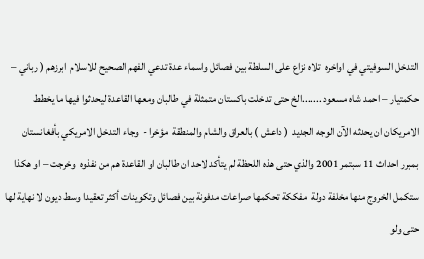التدخل السوفيتي في اواخره  تلاه نزاع على السلطة بين فصائل واسماء عدة تدعي الفهم الصحيح للاسلام  ابرزهم ( رباني – حكمتيار – احمد شاه مسعود .......الخ حتى تدخلت باكستان متمثلة في طالبان ومعها القاعدة ليحدثوا فيها ما يخطط الامريكان ان يحدثه الآن الوجه الجديد  ( داعش ) بالعراق والشام والمنطقة  مؤخرا -  وجاء التدخل الامريكي بأفغانستان  بمبرر احداث 11 سبتمر 2001 والذي حتى هذه اللحظة لم يتأكد لاحد ان طالبان او القاعدة هم من نفذوه  وخرجت – او هكذا ستكمل الخروج منها مخلفة دولة  مفككة تحكمها صراعات مدفونة بين فصائل وتكوينات أكثر تعقيدا وسط ديون لا نهاية لها حتى ولو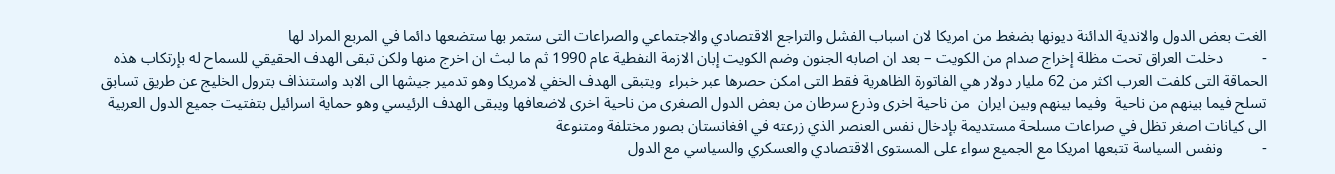الغت بعض الدول والاندية الدائنة ديونها بضغط من امريكا لان اسباب الفشل والتراجع الاقتصادي والاجتماعي والصراعات التى ستمر بها ستضعها دائما في المربع المراد لها
-          دخلت العراق تحت مظلة إخراج صدام من الكويت – بعد ان اصابه الجنون وضم الكويت إبان الازمة النفطية عام 1990 ثم ما لبث ان اخرج منها ولكن تبقى الهدف الحقيقي للسماح له بإرتكاب هذه الحماقة التى كلفت العرب اكثر من 62 مليار دولار هي الفاتورة الظاهرية فقط التى امكن حصرها عبر خبراء  ويتبقى الهدف الخفي لامريكا وهو تدمير جيشها الى الابد واستنذاف بترول الخليج عن طريق تسابق تسلح فيما بينهم من ناحية  وفيما بينهم وبين ايران  من ناحية اخرى وذرع سرطان من بعض الدول الصغرى من ناحية اخرى لاضعافها ويبقى الهدف الرئيسي وهو حماية اسرائيل بتفتيت جميع الدول العربية الى كيانات اصغر تظل في صراعات مسلحة مستديمة بإدخال نفس العنصر الذي زرعته في افغانستان بصور مختلفة ومتنوعة
-          ونفس السياسة تتبعها امريكا مع الجميع سواء على المستوى الاقتصادي والعسكري والسياسي مع الدول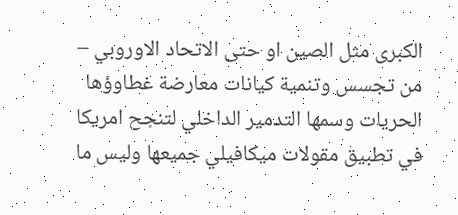الكبرى مثل الصين او حتى الاتحاد الاوروبي – من تجسس وتنمية كيانات معارضة غطاوؤها الحريات وسمها التدمير الداخلي لتنجح امريكا في تطبيق مقولات ميكافيلي جميعها وليس ما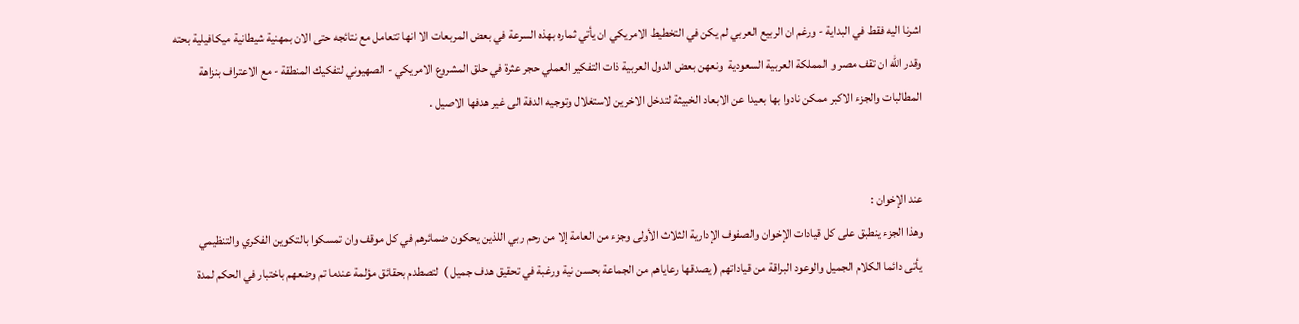اشرنا اليه فقط في البداية - ورغم ان الربيع العربي لم يكن في التخطيط الامريكي ان يأتي ثماره بهذه السرعة في بعض المربعات الا انها تتعامل مع نتائجه حتى الان بمهنية شيطانية ميكافيلية بحته وقدر الله ان تقف مصر و المملكة العربية السعودية  ونعهن بعض الدول العربية ذات التفكير العملي حجر عثرة في حلق المشروع الامريكي - الصهيوني لتفكيك المنطقة - مع الاعتراف بنزاهة المطالبات والجزء الاكبر ممكن نادوا بها بعيدا عن الابعاد الخبيثة لتدخل الاخرين لاستغلال وتوجيه الدفة الى غير هدفها الاصيل .


عند الإخوان :
وهذا الجزء ينطبق على كل قيادات الإخوان والصفوف الإدارية الثلاث الأولى وجزء من العامة إلا من رحم ربي اللذين يحكون ضمائرهم في كل موقف وان تمسكوا بالتكوين الفكري والتنظيمي
 يأتى دائما الكلام الجميل والوعود البراقة من قياداتهم ( يصدقها رعاياهم من الجماعة بحسن نية ورغبة في تحقيق هدف جميل )  لتصطدم بحقائق مؤلمة عندما تم وضعهم باختبار في الحكم لمدة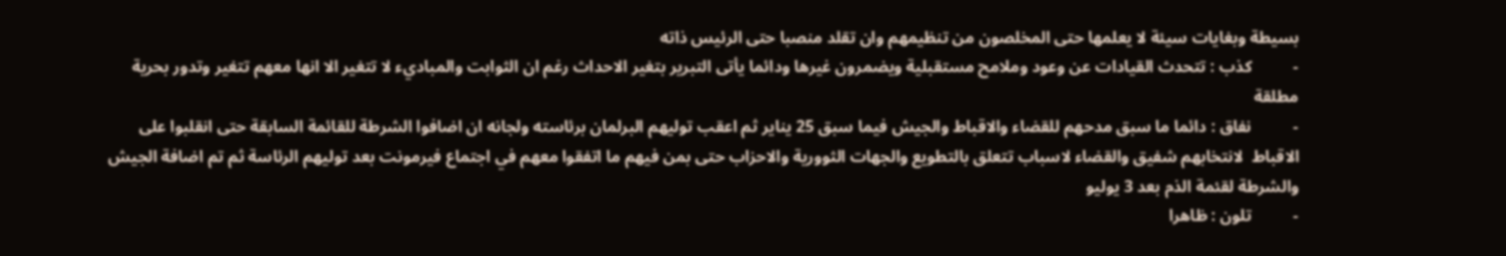بسيطة وبغايات سيئة لا يعلمها حتى المخلصون من تنظيمهم وان تقلد منصبا حتى الرئيس ذاته
-          كذب : تتحدث القيادات عن وعود وملامح مستقبلية ويضمرون غيرها ودائما يأتى التبرير بتغير الاحداث رغم ان الثوابت والمباديء لا تتغير الا انها معهم تتغير وتدور بحرية مطلقة
-          نفاق : دائما ما سبق مدحهم للقضاء والاقباط والجيش فيما سبق 25 يناير ثم اعقب توليهم البرلمان برئاسته ولجانه ان اضافوا الشرطة للقائمة السابقة حتى انقلبوا على الاقباط  لانتخابهم شفيق والقضاء لاسباب تتعلق بالتطويع والجهات الثوورية والاحزاب حتى بمن فيهم ما اتفقوا معهم في اجتماع فيرمونت بعد توليهم الرئاسة ثم تم اضافة الجيش والشرطة لقئمة الذم بعد 3 يوليو
-          تلون : ظاهرا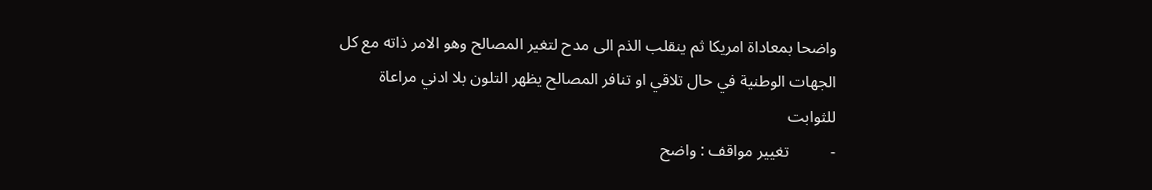واضحا بمعاداة امريكا ثم ينقلب الذم الى مدح لتغير المصالح وهو الامر ذاته مع كل الجهات الوطنية في حال تلاقي او تنافر المصالح يظهر التلون بلا ادني مراعاة للثوابت
-          تغيير مواقف : واضح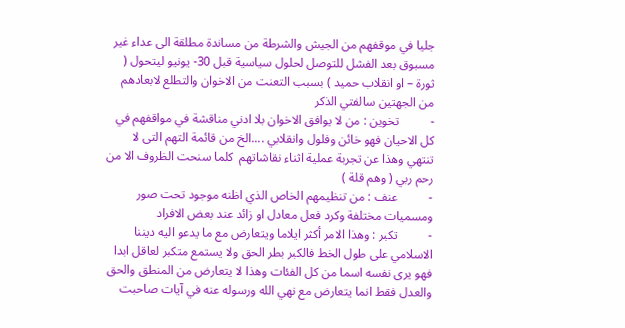جليا في موقفهم من الجيش والشرطة من مساندة مطلقة الى عداء غير مسبوق بعد الفشل للتوصل لحلول سياسية قبل 30- يونيو ليتحول ( ثورة – او انقلاب حميد ) بسبب التعنت من الاخوان والتطلع لابعادهم من الجهتين سالفتي الذكر
-          تخوين : من لا يوافق الاخوان بلا ادني مناقشة في مواقفهم في كل الاحيان فهو خائن وفلول وانقلابي ....الخ من قائمة التهم التى لا تنتهي وهذا عن تجربة عملية اثناء نقاشاتهم  كلما سنحت الظروف الا من رحم ربي ( وهم قلة )
-          عنف : من تنظيمهم الخاص الذي اظنه موجود تحت صور ومسميات مختلفة وكرد فعل معادل او زائد عند بعض الافراد
-          تكبر : وهذا الامر أكثر ايلاما ويتعارض مع ما يدعو اليه ديننا الاسلامي على طول الخط فالكبر بطر الحق ولا يستمع متكبر لعاقل ابدا فهو يرى نفسه اسما من كل الفئات وهذا لا يتعارض من المنطق والحق والعدل فقط انما يتعارض مع نهي الله ورسوله عنه في آيات صاحبت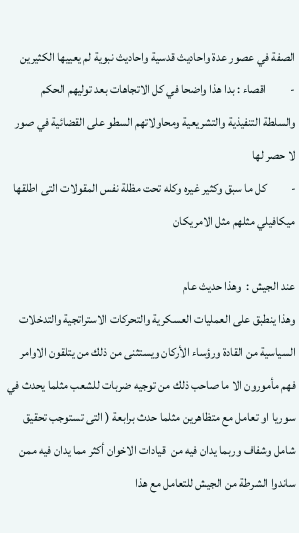الصفة في عصور عدة واحاديث قدسية واحاديث نبوية لم يعييها الكثيرين
-          اقصاء : بدا هذا واضحا في كل الاتجاهات بعد توليهم الحكم والسلطة التنفيذية والتشريعية ومحاولاتهم السطو على القضائية في صور لا حصر لها
-          كل ما سبق وكثير غيره وكله تحت مظلة نفس المقولات التى اطلقها ميكافيلي مثلهم مثل الامريكان

عند الجيش :  وهذا حديث عام
وهذا ينطبق على العمليات العسكرية والتحركات الاستراتجية والتدخلات السياسية من القادة ورؤساء الأركان ويستثنى من ذلك من يتلقون الاوامر  فهم مأمورون الا ما صاحب ذلك من توجيه ضربات للشعب مثلما يحدث في سوريا او تعامل مع متظاهرين مثلما حدث برابعة ( التى تستوجب تحقيق شامل وشفاف وربما يدان فيه من  قيادات الاخوان أكثر مما يدان فيه ممن ساندوا الشرطة من الجيش للتعامل مع هذا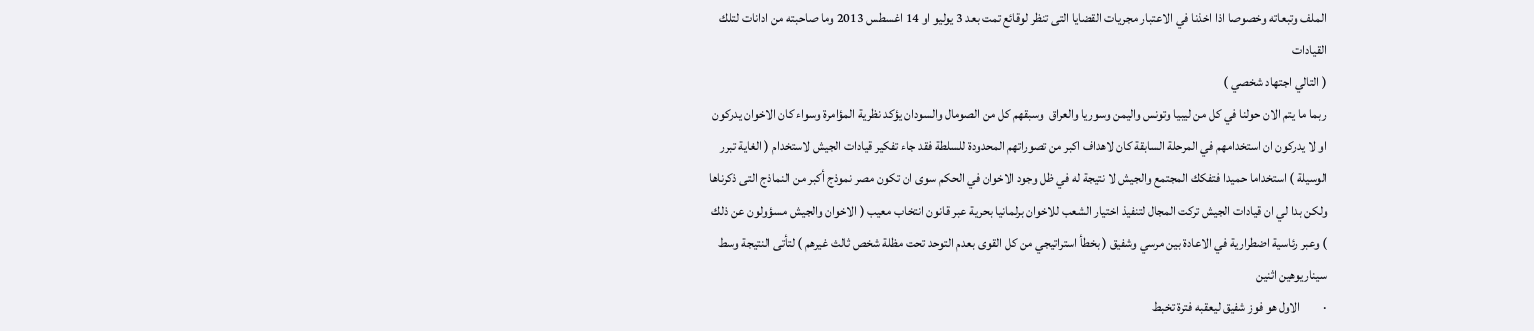الملف وتبعاته وخصوصا اذا اخذنا في الاعتبار مجريات القضايا التى تنظر لوقائع تمت بعد 3 يوليو او 14 اغسطس 2013 وما صاحبته من ادانات لتلك القيادات
( التالي اجتهاد شخصي )
ربما ما يتم الان حولنا في كل من ليبيا وتونس واليمن وسوريا والعراق  وسبقهم كل من الصومال والسودان يؤكد نظرية المؤامرة وسواء كان الاخوان يدركون او لا يدركون ان استخدامهم في المرحلة السابقة كان لاهداف اكبر من تصوراتهم المحدودة للسلطة فقد جاء تفكير قيادات الجيش لاستخدام ( الغاية تبرر الوسيلة ) استخداما حميدا فتفكك المجتمع والجيش لا نتيجة له في ظل وجود الاخوان في الحكم سوى ان تكون مصر نموذج أكبر من النماذج التى ذكرناها ولكن بدا لي ان قيادات الجيش تركت المجال لتنفيذ اختيار الشعب للاخوان برلمانيا بحرية عبر قانون انتخاب معيب ( الاخوان والجيش مسؤولون عن ذلك ) وعبر رئاسية اضطرارية في الاعادة بين مرسي وشفيق ( بخطأ استراتيجي من كل القوى بعدم التوحد تحت مظلة شخص ثالث غيرهم ) لتأتى النتيجة وسط سيناريوهين اثنين
·         الاول هو فوز شفيق ليعقبه فترة تخبط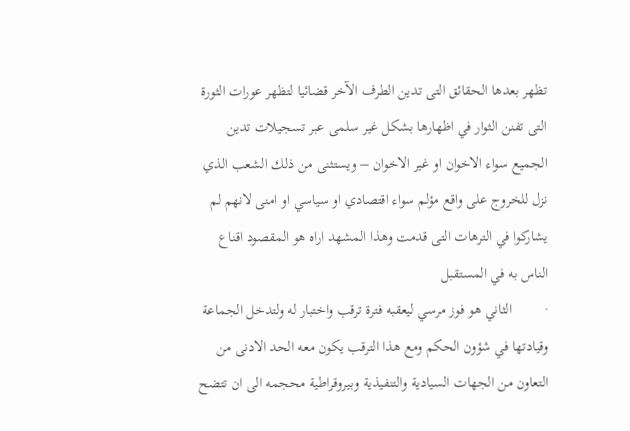تظهر بعدها الحقائق التى تدين الطرف الآخر قضائيا لتظهر عورات الثورة التى تفنن الثوار في اظهارها بشكل غير سلمى عبر تسجيلات تدين الجميع سواء الاخوان او غير الاخوان – ويستثنى من ذلك الشعب الذي نزل للخروج على واقع مؤلم سواء اقتصادي او سياسي او امنى لانهم لم يشاركوا في الترهات التى قدمت وهذا المشهد اراه هو المقصود اقناع الناس به في المستقبل
·         الثاني هو فوز مرسي ليعقبه فترة ترقب واختبار له ولتدخل الجماعة وقيادتها في شؤون الحكم ومع هذا الترقب يكون معه الحد الادنى من التعاون من الجهات السيادية والتنفيذية وبيروقراطية محجمه الى ان تتضح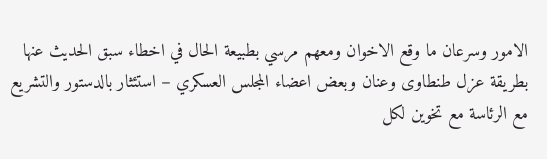الامور وسرعان ما وقع الاخوان ومعهم مرسي بطبيعة الحال في اخطاء سبق الحديث عنها بطريقة عزل طنطاوى وعنان وبعض اعضاء المجلس العسكري – استئثار بالدستور والتشريع مع الرئاسة مع تخوين لكل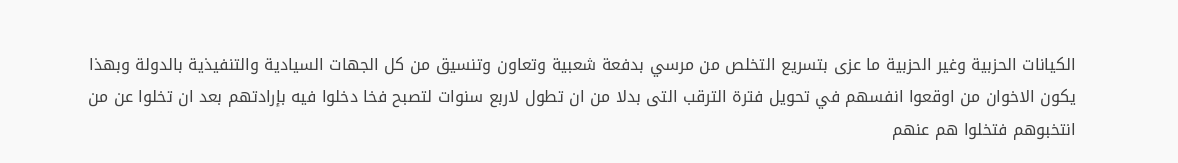الكيانات الحزبية وغير الحزبية ما عزى بتسريع التخلص من مرسي بدفعة شعبية وتعاون وتنسيق من كل الجهات السيادية والتنفيذية بالدولة وبهذا يكون الاخوان من اوقعوا انفسهم في تحويل فترة الترقب التى بدلا من ان تطول لاربع سنوات لتصبح فخا دخلوا فيه بإرادتهم بعد ان تخلوا عن من انتخبوهم فتخلوا هم عنهم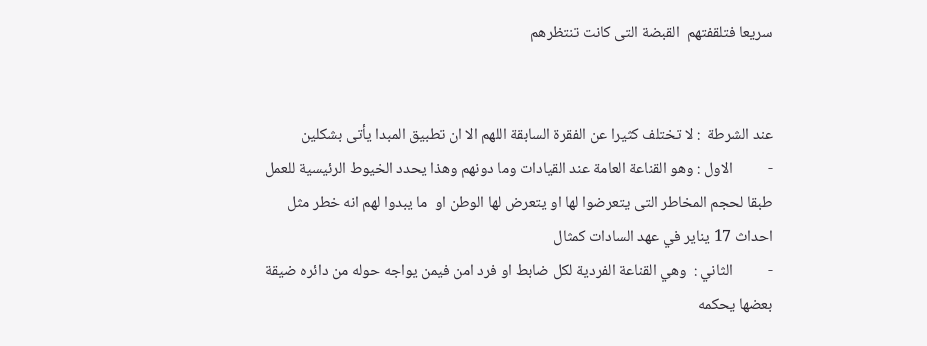سريعا فتلقفتهم  القبضة التى كانت تنتظرهم


عند الشرطة  : لا تختلف كثيرا عن الفقرة السابقة اللهم الا ان تطبيق المبدا يأتى بشكلين
-          الاول : وهو القناعة العامة عند القيادات وما دونهم وهذا يحدد الخيوط الرئيسية للعمل طبقا لحجم المخاطر التى يتعرضوا لها او يتعرض لها الوطن او  ما يبدوا لهم انه خطر مثل احداث 17 يناير في عهد السادات كمثال
-          الثاني :  وهي القناعة الفردية لكل ضابط او فرد امن فيمن يواجه حوله من دائره ضيقة بعضها يحكمه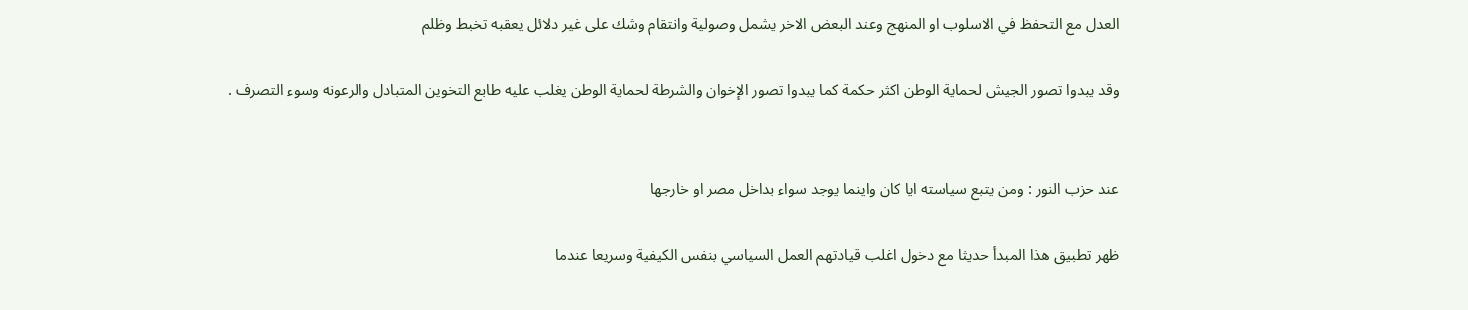العدل مع التحفظ في الاسلوب او المنهج وعند البعض الاخر يشمل وصولية وانتقام وشك على غير دلائل يعقبه تخبط وظلم

وقد يبدوا تصور الجيش لحماية الوطن اكثر حكمة كما يبدوا تصور الإخوان والشرطة لحماية الوطن يغلب عليه طابع التخوين المتبادل والرعونه وسوء التصرف .


عند حزب النور : ومن يتبع سياسته ايا كان واينما يوجد سواء بداخل مصر او خارجها

ظهر تطبيق هذا المبدأ حديثا مع دخول اغلب قيادتهم العمل السياسي بنفس الكيفية وسريعا عندما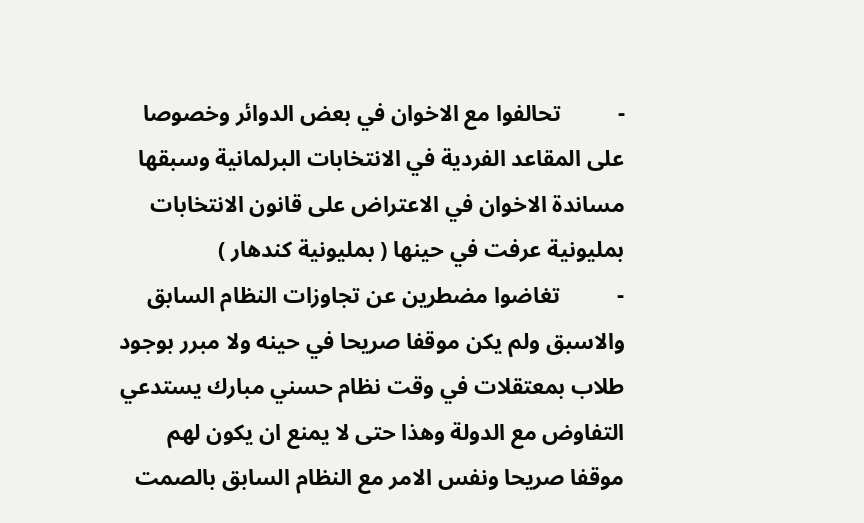-          تحالفوا مع الاخوان في بعض الدوائر وخصوصا على المقاعد الفردية في الانتخابات البرلمانية وسبقها مساندة الاخوان في الاعتراض على قانون الانتخابات بمليونية عرفت في حينها ( بمليونية كندهار )
-          تغاضوا مضطرين عن تجاوزات النظام السابق والاسبق ولم يكن موقفا صريحا في حينه ولا مبرر بوجود طلاب بمعتقلات في وقت نظام حسني مبارك يستدعي التفاوض مع الدولة وهذا حتى لا يمنع ان يكون لهم موقفا صريحا ونفس الامر مع النظام السابق بالصمت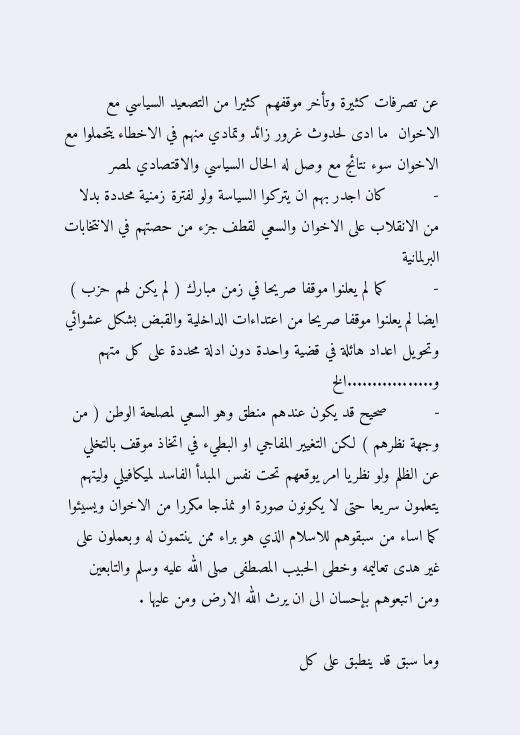عن تصرفات كثيرة وتأخر موقفهم كثيرا من التصعيد السياسي مع الاخوان  ما ادى لحدوث غرور زائد وتمادي منهم في الاخطاء يتحملوا مع الاخوان سوء نتائج مع وصل له الحال السياسي والاقتصادي لمصر
-          كان اجدر بهم ان يتركوا السياسة ولو لفترة زمنية محددة بدلا من الانقلاب على الاخوان والسعي لقطف جزء من حصتهم في الانتخابات البرلمانية
-          كما لم يعلنوا موقفا صريحا في زمن مبارك ( لم يكن لهم حزب ) ايضا لم يعلنوا موقفا صريحا من اعتداءات الداخلية والقبض بشكل عشوائي وتحويل اعداد هائلة في قضية واحدة دون ادلة محددة على كل متهم و.................الخ
-          صحيح قد يكون عندهم منطق وهو السعي لمصلحة الوطن ( من وجهة نظرهم ) لكن التغيير المفاجي او البطيء في اتخاذ موقف بالتخلي عن الظلم ولو نظريا امر يوقعهم تحت نفس المبدأ الفاسد لميكافيلي وليتهم يتعلمون سريعا حتى لا يكونون صورة او نمذجا مكررا من الاخوان ويسيئوا كما اساء من سبقوهم للاسلام الذي هو براء ممن ينتمون له وبعملون على غير هدى تعاليمه وخطى الحبيب المصطفى صلى الله عليه وسلم والتابعين ومن اتبعوهم بإحسان الى ان يرث الله الارض ومن عليها .

وما سبق قد ينطبق على كل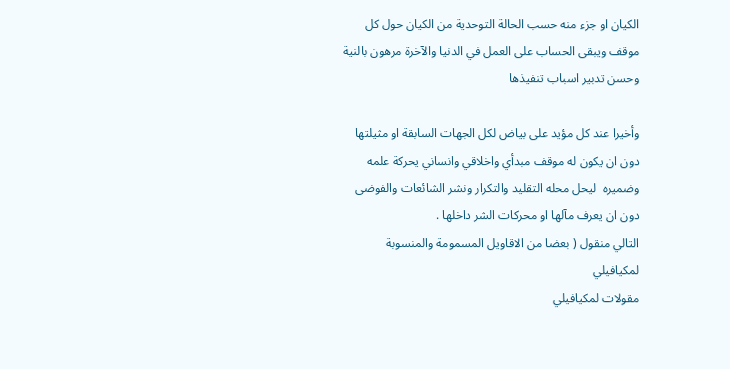الكيان او جزء منه حسب الحالة التوحدية من الكيان حول كل موقف ويبقى الحساب على العمل في الدنيا والآخرة مرهون بالنية وحسن تدبير اسباب تنفيذها

وأخيرا عند كل مؤيد على بياض لكل الجهات السابقة او مثيلتها دون ان يكون له موقف مبدأي واخلاقي وانساني يحركة علمه وضميره  ليحل محله التقليد والتكرار ونشر الشائعات والفوضى دون ان يعرف مآلها او محركات الشر داخلها .
التالي منقول ( بعضا من الاقاويل المسمومة والمنسوبة لمكيافيلي
مقولات لمكيافيلي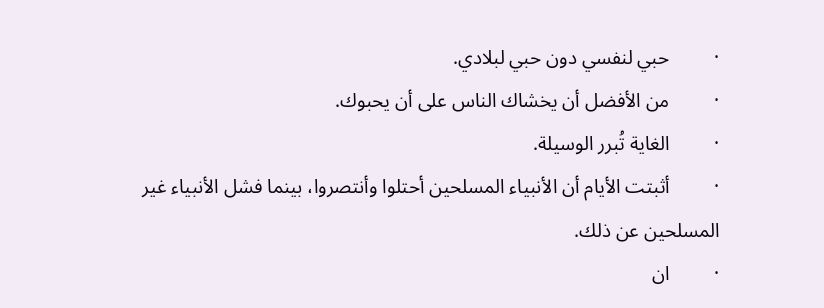·         حبي لنفسي دون حبي لبلادي.
·         من الأفضل أن يخشاك الناس على أن يحبوك.
·         الغاية تُبرر الوسيلة.
·         أثبتت الأيام أن الأنبياء المسلحين أحتلوا وأنتصروا، بينما فشل الأنبياء غير المسلحين عن ذلك.
·         ان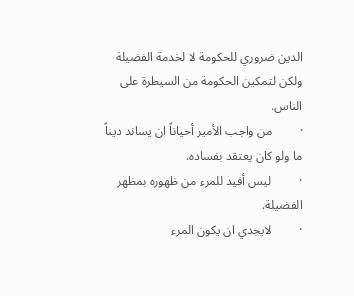الدين ضروري للحكومة لا لخدمة الفضيلة ولكن لتمكين الحكومة من السيطرة على الناس.
·         من واجب الأمير أحياناً ان يساند ديناً ما ولو كان يعتقد بفساده.
·         ليس أفيد للمرء من ظهوره بمظهر الفضيلة.
·         لايجدي ان يكون المرء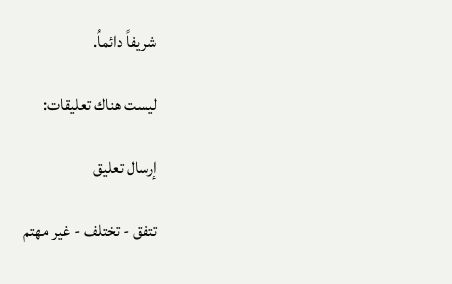شريفاً دائماُ.

ليست هناك تعليقات:

إرسال تعليق

تتفق - تختلف - غير مهتم